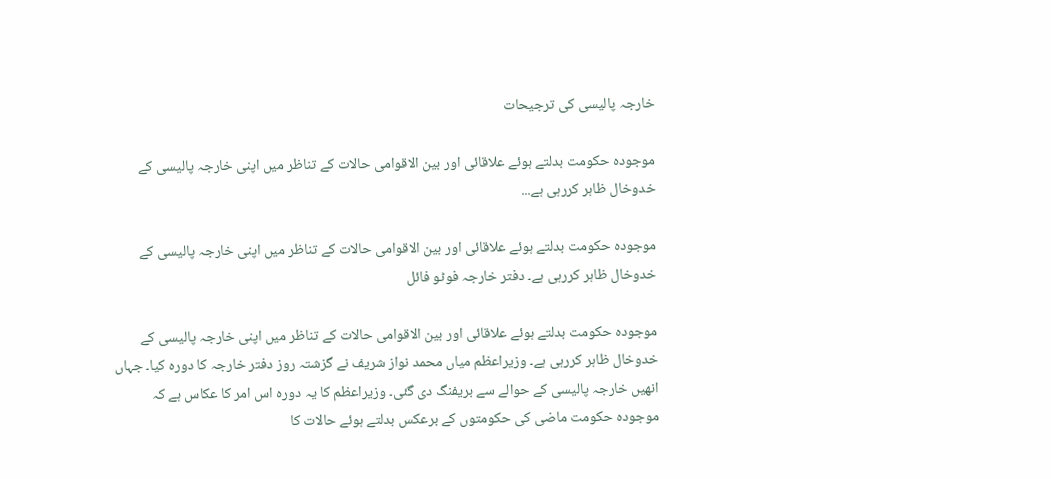خارجہ پالیسی کی ترجیحات

موجودہ حکومت بدلتے ہوئے علاقائی اور بین الاقوامی حالات کے تناظر میں اپنی خارجہ پالیسی کے خدوخال ظاہر کررہی ہے...

موجودہ حکومت بدلتے ہوئے علاقائی اور بین الاقوامی حالات کے تناظر میں اپنی خارجہ پالیسی کے خدوخال ظاہر کررہی ہے۔ دفتر خارجہ فوٹو فائل

موجودہ حکومت بدلتے ہوئے علاقائی اور بین الاقوامی حالات کے تناظر میں اپنی خارجہ پالیسی کے خدوخال ظاہر کررہی ہے۔ وزیراعظم میاں محمد نواز شریف نے گزشتہ روز دفتر خارجہ کا دورہ کیا۔ جہاں انھیں خارجہ پالیسی کے حوالے سے بریفنگ دی گئی۔ وزیراعظم کا یہ دورہ اس امر کا عکاس ہے کہ موجودہ حکومت ماضی کی حکومتوں کے برعکس بدلتے ہوئے حالات کا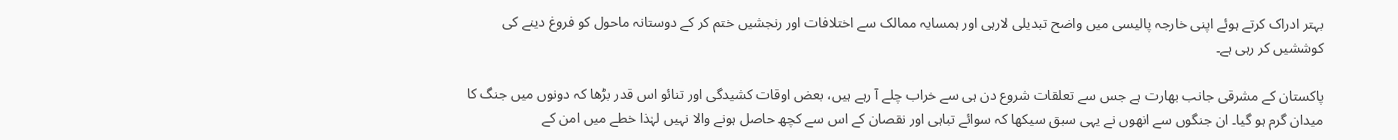بہتر ادراک کرتے ہوئے اپنی خارجہ پالیسی میں واضح تبدیلی لارہی اور ہمسایہ ممالک سے اختلافات اور رنجشیں ختم کر کے دوستانہ ماحول کو فروغ دینے کی کوششیں کر رہی ہے۔

پاکستان کے مشرقی جانب بھارت ہے جس سے تعلقات شروع دن ہی سے خراب چلے آ رہے ہیں، بعض اوقات کشیدگی اور تنائو اس قدر بڑھا کہ دونوں میں جنگ کا میدان گرم ہو گیا۔ ان جنگوں سے انھوں نے یہی سبق سیکھا کہ سوائے تباہی اور نقصان کے اس سے کچھ حاصل ہونے والا نہیں لہٰذا خطے میں امن کے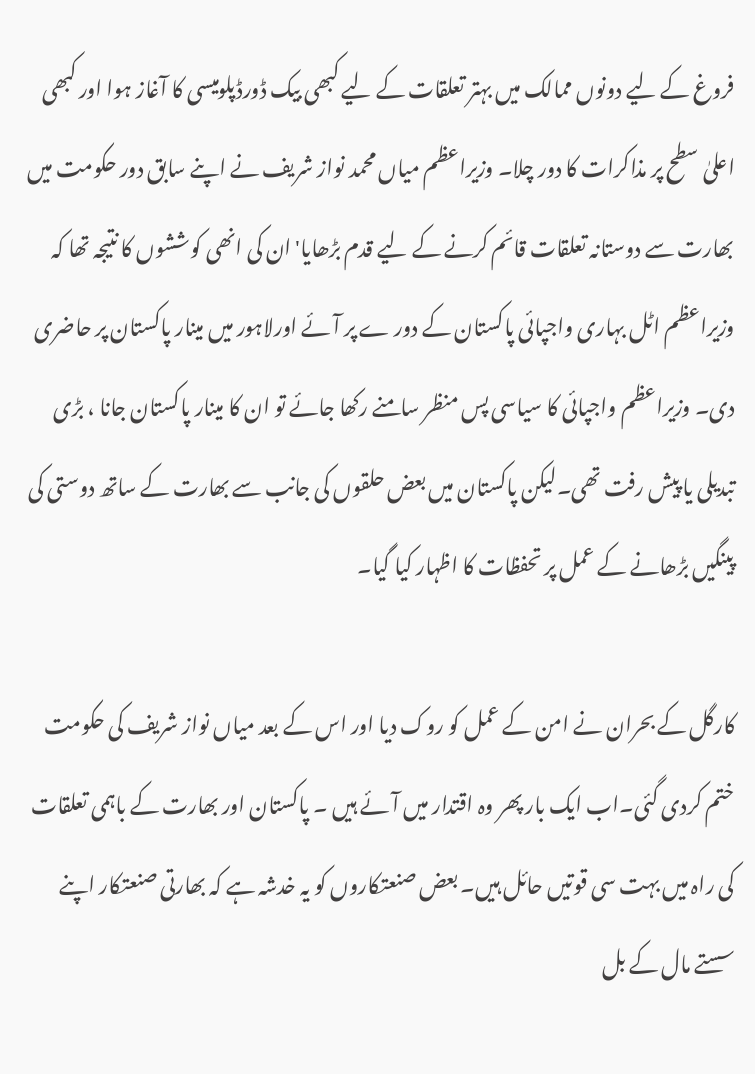فروغ کے لیے دونوں ممالک میں بہتر تعلقات کے لیے کبھی بیک ڈورڈپلومیسی کا آغاز ہوا اور کبھی اعلیٰ سطح پر مذاکرات کا دور چلا۔ وزیراعظم میاں محمد نواز شریف نے اپنے سابق دور حکومت میں بھارت سے دوستانہ تعلقات قائم کرنے کے لیے قدم بڑھایا'ان کی انھی کوششوں کا نتیجہ تھا کہ وزیراعظم اٹل بہاری واجپائی پاکستان کے دور ے پر آئے اورلاہور میں مینار پاکستان پر حاضری دی۔ وزیراعظم واجپائی کا سیاسی پس منظر سامنے رکھا جائے تو ان کا مینار پاکستان جانا ، بڑی تبدیلی یا پیش رفت تھی۔لیکن پاکستان میں بعض حلقوں کی جانب سے بھارت کے ساتھ دوستی کی پینگیں بڑھانے کے عمل پر تحفظات کا اظہار کیا گیا۔

کارگل کے بحران نے امن کے عمل کو روک دیا اور اس کے بعد میاں نواز شریف کی حکومت ختم کردی گئی۔اب ایک بار پھر وہ اقتدار میں آئے ہیں ۔ پاکستان اور بھارت کے باہمی تعلقات کی راہ میں بہت سی قوتیں حائل ہیں۔ بعض صنعتکاروں کو یہ خدشہ ہے کہ بھارتی صنعتکار اپنے سستے مال کے بل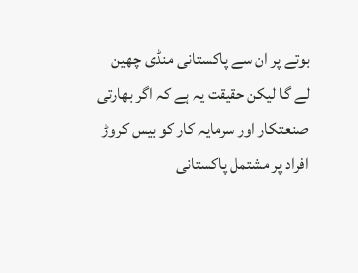بوتے پر ان سے پاکستانی منڈی چھین لے گا لیکن حقیقت یہ ہے کہ اگر بھارتی صنعتکار اور سرمایہ کار کو بیس کروڑ افراد پر مشتمل پاکستانی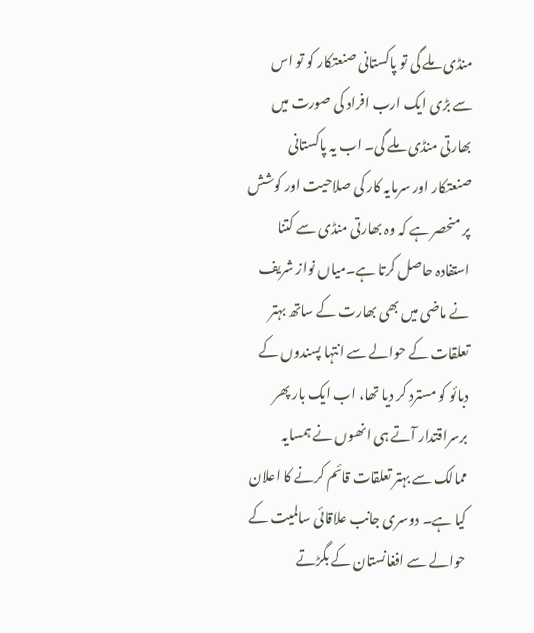منڈی ملے گی تو پاکستانی صنعتکار کو تو اس سے بڑی ایک ارب افراد کی صورت میں بھارتی منڈی ملے گی۔ اب یہ پاکستانی صنعتکار اور سرمایہ کار کی صلاحیت اور کوشش پر منحصر ہے کہ وہ بھارتی منڈی سے کتنا استفادہ حاصل کرتا ہے۔میاں نواز شریف نے ماضی میں بھی بھارت کے ساتھ بہتر تعلقات کے حوالے سے انتہا پسندوں کے دبائو کو مسترد کر دیا تھا، اب ایک بار پھر برسراقتدار آتے ہی انھوں نے ہمسایہ ممالک سے بہتر تعلقات قائم کرنے کا اعلان کیا ہے۔ دوسری جانب علاقائی سالمیت کے حوالے سے افغانستان کے بگڑتے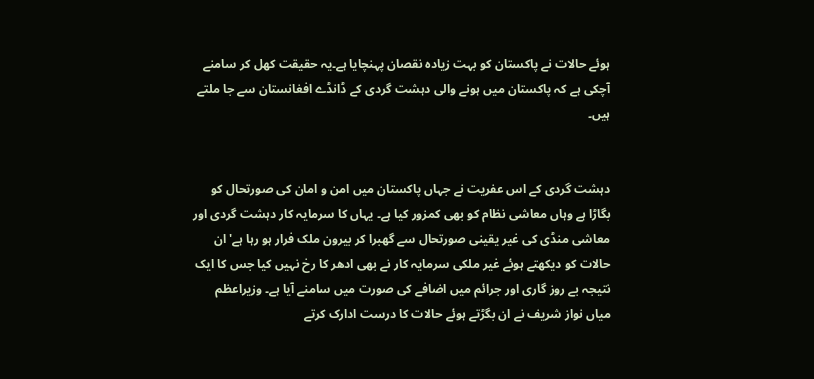ہوئے حالات نے پاکستان کو بہت زیادہ نقصان پہنچایا ہے۔یہ حقیقت کھل کر سامنے آچکی ہے کہ پاکستان میں ہونے والی دہشت گردی کے ڈانڈے افغانستان سے جا ملتے ہیں۔


دہشت گردی کے اس عفریت نے جہاں پاکستان میں امن و امان کی صورتحال کو بگاڑا ہے وہاں معاشی نظام کو بھی کمزور کیا ہے۔ یہاں کا سرمایہ کار دہشت گردی اور معاشی منڈی کی غیر یقینی صورتحال سے گھبرا کر بیرون ملک فرار ہو رہا ہے' ان حالات کو دیکھتے ہوئے غیر ملکی سرمایہ کار نے بھی ادھر کا رخ نہیں کیا جس کا ایک نتیجہ بے روز گاری اور جرائم میں اضافے کی صورت میں سامنے آیا ہے۔ وزیراعظم میاں نواز شریف نے ان بگڑتے ہوئے حالات کا درست ادارک کرتے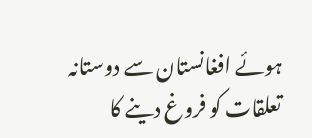ہوئے افغانستان سے دوستانہ تعلقات کو فروغ دینے کا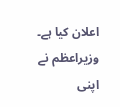اعلان کیا ہے۔ وزیراعظم نے اپنی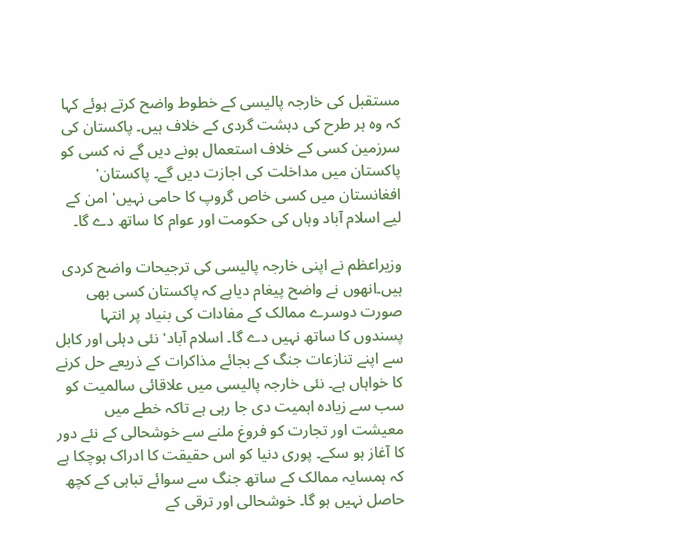مستقبل کی خارجہ پالیسی کے خطوط واضح کرتے ہوئے کہا کہ وہ ہر طرح کی دہشت گردی کے خلاف ہیں۔ پاکستان کی سرزمین کسی کے خلاف استعمال ہونے دیں گے نہ کسی کو پاکستان میں مداخلت کی اجازت دیں گے۔ پاکستان' افغانستان میں کسی خاص گروپ کا حامی نہیں' امن کے لیے اسلام آباد وہاں کی حکومت اور عوام کا ساتھ دے گا۔

وزیراعظم نے اپنی خارجہ پالیسی کی ترجیحات واضح کردی ہیں۔انھوں نے واضح پیغام دیاہے کہ پاکستان کسی بھی صورت دوسرے ممالک کے مفادات کی بنیاد پر انتہا پسندوں کا ساتھ نہیں دے گا۔ اسلام آباد' نئی دہلی اور کابل سے اپنے تنازعات جنگ کے بجائے مذاکرات کے ذریعے حل کرنے کا خواہاں ہے۔ نئی خارجہ پالیسی میں علاقائی سالمیت کو سب سے زیادہ اہمیت دی جا رہی ہے تاکہ خطے میں معیشت اور تجارت کو فروغ ملنے سے خوشحالی کے نئے دور کا آغاز ہو سکے۔ پوری دنیا کو اس حقیقت کا ادراک ہوچکا ہے کہ ہمسایہ ممالک کے ساتھ جنگ سے سوائے تباہی کے کچھ حاصل نہیں ہو گا۔ خوشحالی اور ترقی کے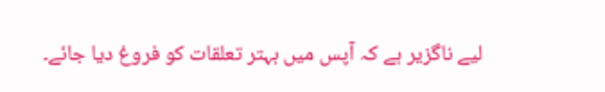لیے ناگزیر ہے کہ آپس میں بہتر تعلقات کو فروغ دیا جائے۔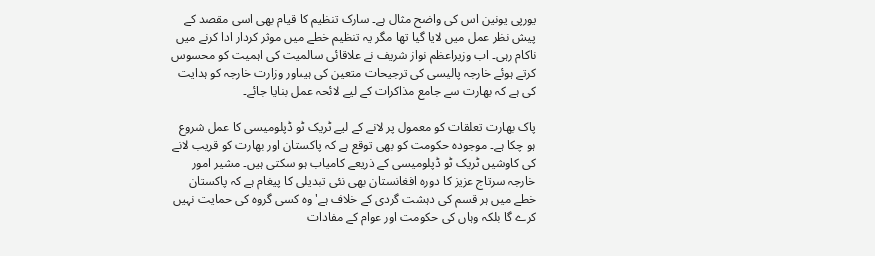یورپی یونین اس کی واضح مثال ہے۔ سارک تنظیم کا قیام بھی اسی مقصد کے پیش نظر عمل میں لایا گیا تھا مگر یہ تنظیم خطے میں موثر کردار ادا کرنے میں ناکام رہی۔ اب وزیراعظم نواز شریف نے علاقائی سالمیت کی اہمیت کو محسوس کرتے ہوئے خارجہ پالیسی کی ترجیحات متعین کی ہیںاور وزارت خارجہ کو ہدایت کی ہے کہ بھارت سے جامع مذاکرات کے لیے لائحہ عمل بنایا جائے۔

پاک بھارت تعلقات کو معمول پر لانے کے لیے ٹریک ٹو ڈپلومیسی کا عمل شروع ہو چکا ہے۔ موجودہ حکومت کو بھی توقع ہے کہ پاکستان اور بھارت کو قریب لانے کی کاوشیں ٹریک ٹو ڈپلومیسی کے ذریعے کامیاب ہو سکتی ہیں۔ مشیر امور خارجہ سرتاج عزیز کا دورہ افغانستان بھی نئی تبدیلی کا پیغام ہے کہ پاکستان خطے میں ہر قسم کی دہشت گردی کے خلاف ہے'وہ کسی گروہ کی حمایت نہیں کرے گا بلکہ وہاں کی حکومت اور عوام کے مفادات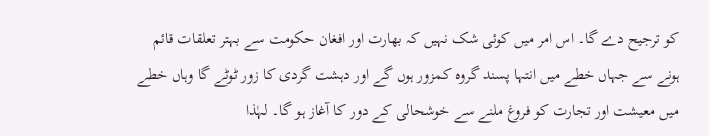کو ترجیح دے گا۔ اس امر میں کوئی شک نہیں کہ بھارت اور افغان حکومت سے بہتر تعلقات قائم ہونے سے جہاں خطے میں انتہا پسند گروہ کمزور ہوں گے اور دہشت گردی کا زور ٹوٹے گا وہاں خطے میں معیشت اور تجارت کو فروغ ملنے سے خوشحالی کے دور کا آغاز ہو گا۔ لہٰذا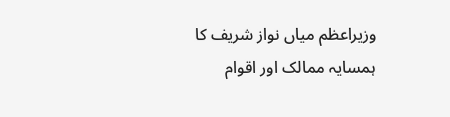وزیراعظم میاں نواز شریف کا ہمسایہ ممالک اور اقوام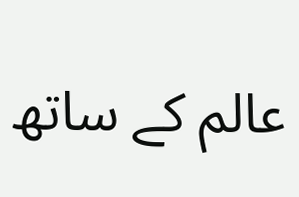عالم کے ساتھ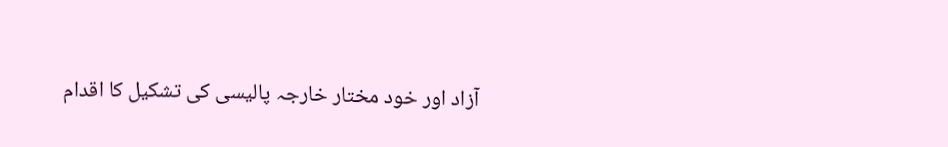آزاد اور خود مختار خارجہ پالیسی کی تشکیل کا اقدام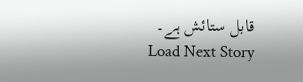قابل ستائش ہے۔
Load Next Story